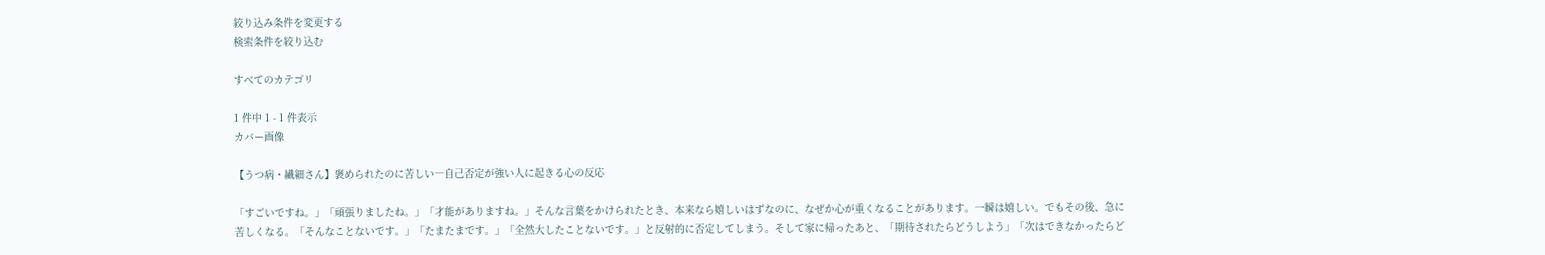絞り込み条件を変更する
検索条件を絞り込む

すべてのカテゴリ

1 件中 1 - 1 件表示
カバー画像

【うつ病・繊細さん】褒められたのに苦しい―自己否定が強い人に起きる心の反応

「すごいですね。」「頑張りましたね。」「才能がありますね。」そんな言葉をかけられたとき、本来なら嬉しいはずなのに、なぜか心が重くなることがあります。一瞬は嬉しい。でもその後、急に苦しくなる。「そんなことないです。」「たまたまです。」「全然大したことないです。」と反射的に否定してしまう。そして家に帰ったあと、「期待されたらどうしよう」「次はできなかったらど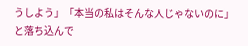うしよう」「本当の私はそんな人じゃないのに」と落ち込んで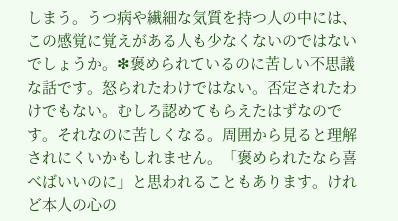しまう。うつ病や繊細な気質を持つ人の中には、この感覚に覚えがある人も少なくないのではないでしょうか。❇褒められているのに苦しい不思議な話です。怒られたわけではない。否定されたわけでもない。むしろ認めてもらえたはずなのです。それなのに苦しくなる。周囲から見ると理解されにくいかもしれません。「褒められたなら喜べばいいのに」と思われることもあります。けれど本人の心の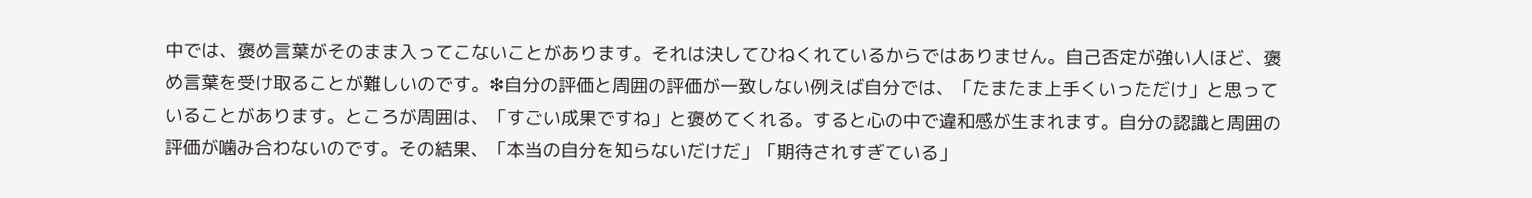中では、褒め言葉がそのまま入ってこないことがあります。それは決してひねくれているからではありません。自己否定が強い人ほど、褒め言葉を受け取ることが難しいのです。❇自分の評価と周囲の評価が一致しない例えば自分では、「たまたま上手くいっただけ」と思っていることがあります。ところが周囲は、「すごい成果ですね」と褒めてくれる。すると心の中で違和感が生まれます。自分の認識と周囲の評価が噛み合わないのです。その結果、「本当の自分を知らないだけだ」「期待されすぎている」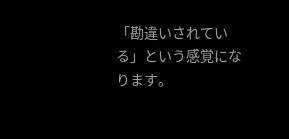「勘違いされている」という感覚になります。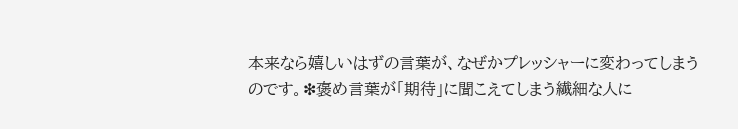本来なら嬉しいはずの言葉が、なぜかプレッシャーに変わってしまうのです。❇褒め言葉が「期待」に聞こえてしまう繊細な人に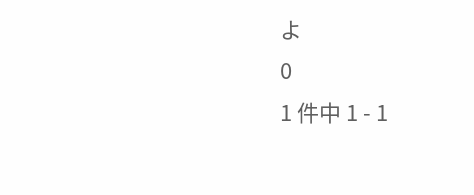よ
0
1 件中 1 - 1